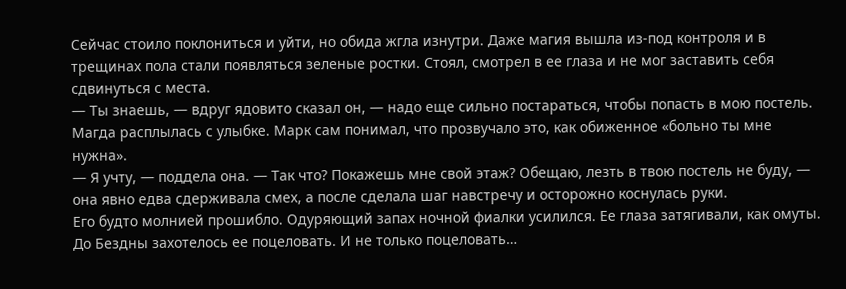Сейчас стоило поклониться и уйти, но обида жгла изнутри. Даже магия вышла из-под контроля и в трещинах пола стали появляться зеленые ростки. Стоял, смотрел в ее глаза и не мог заставить себя сдвинуться с места.
— Ты знаешь, — вдруг ядовито сказал он, — надо еще сильно постараться, чтобы попасть в мою постель.
Магда расплылась с улыбке. Марк сам понимал, что прозвучало это, как обиженное «больно ты мне нужна».
— Я учту, — поддела она. — Так что? Покажешь мне свой этаж? Обещаю, лезть в твою постель не буду, — она явно едва сдерживала смех, а после сделала шаг навстречу и осторожно коснулась руки.
Его будто молнией прошибло. Одуряющий запах ночной фиалки усилился. Ее глаза затягивали, как омуты. До Бездны захотелось ее поцеловать. И не только поцеловать…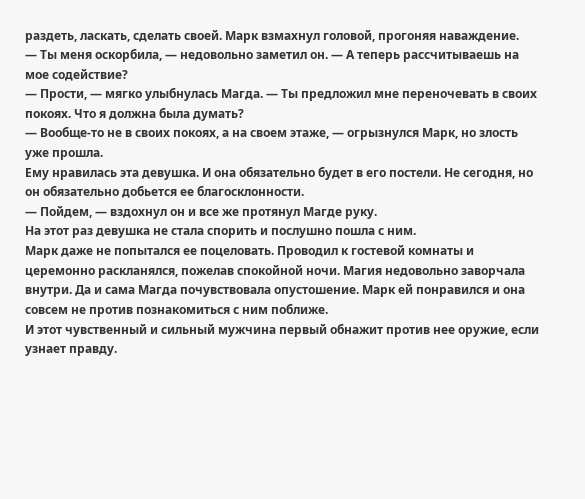раздеть, ласкать, сделать своей. Марк взмахнул головой, прогоняя наваждение.
— Ты меня оскорбила, — недовольно заметил он. — А теперь рассчитываешь на мое содействие?
— Прости, — мягко улыбнулась Магда. — Ты предложил мне переночевать в своих покоях. Что я должна была думать?
— Вообще-то не в своих покоях, а на своем этаже, — огрызнулся Марк, но злость уже прошла.
Ему нравилась эта девушка. И она обязательно будет в его постели. Не сегодня, но он обязательно добьется ее благосклонности.
— Пойдем, — вздохнул он и все же протянул Магде руку.
На этот раз девушка не стала спорить и послушно пошла с ним.
Марк даже не попытался ее поцеловать. Проводил к гостевой комнаты и церемонно раскланялся, пожелав спокойной ночи. Магия недовольно заворчала внутри. Да и сама Магда почувствовала опустошение. Марк ей понравился и она совсем не против познакомиться с ним поближе.
И этот чувственный и сильный мужчина первый обнажит против нее оружие, если узнает правду.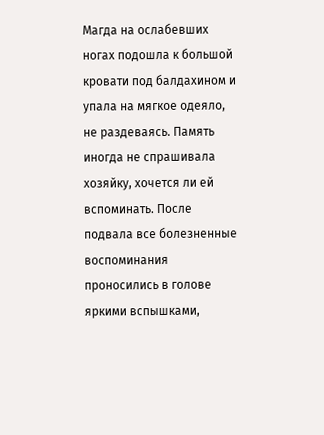Магда на ослабевших ногах подошла к большой кровати под балдахином и упала на мягкое одеяло, не раздеваясь. Память иногда не спрашивала хозяйку, хочется ли ей вспоминать. После подвала все болезненные воспоминания проносились в голове яркими вспышками,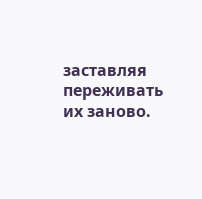заставляя переживать их заново.